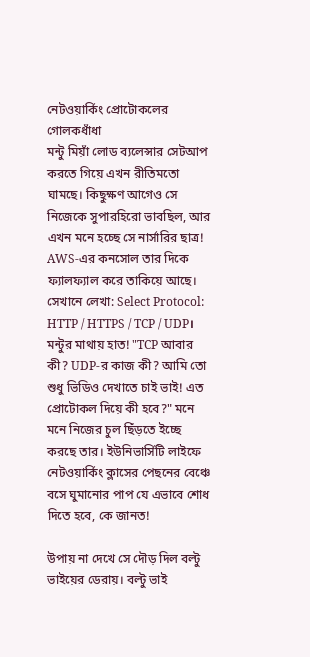নেটওয়ার্কিং প্রোটোকলের গোলকধাঁধা
মন্টু মিয়াঁ লোড ব্যলেন্সার সেটআপ করতে গিয়ে এখন রীতিমতো ঘামছে। কিছুক্ষণ আগেও সে নিজেকে সুপারহিরো ভাবছিল, আর এখন মনে হচ্ছে সে নার্সারির ছাত্র!
AWS-এর কনসোল তার দিকে ফ্যালফ্যাল করে তাকিয়ে আছে। সেখানে লেখা: Select Protocol: HTTP / HTTPS / TCP / UDP।
মন্টুর মাথায় হাত! "TCP আবার কী? UDP-র কাজ কী? আমি তো শুধু ভিডিও দেখাতে চাই ভাই! এত প্রোটোকল দিয়ে কী হবে?" মনে মনে নিজের চুল ছিঁড়তে ইচ্ছে করছে তার। ইউনিভার্সিটি লাইফে নেটওয়ার্কিং ক্লাসের পেছনের বেঞ্চে বসে ঘুমানোর পাপ যে এভাবে শোধ দিতে হবে, কে জানত!

উপায় না দেখে সে দৌড় দিল বল্টু ভাইয়ের ডেরায়। বল্টু ভাই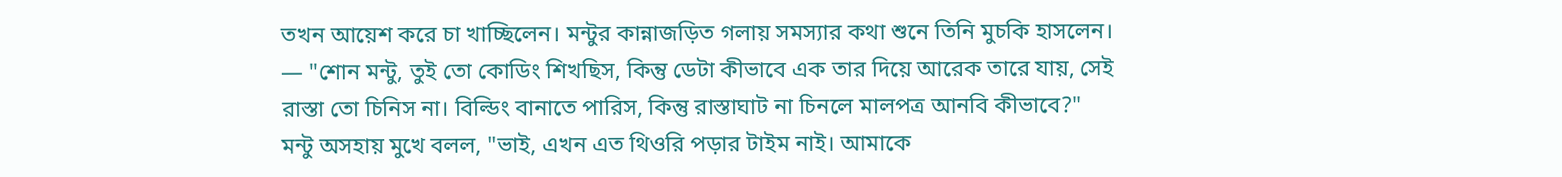তখন আয়েশ করে চা খাচ্ছিলেন। মন্টুর কান্নাজড়িত গলায় সমস্যার কথা শুনে তিনি মুচকি হাসলেন।
— "শোন মন্টু, তুই তো কোডিং শিখছিস, কিন্তু ডেটা কীভাবে এক তার দিয়ে আরেক তারে যায়, সেই রাস্তা তো চিনিস না। বিল্ডিং বানাতে পারিস, কিন্তু রাস্তাঘাট না চিনলে মালপত্র আনবি কীভাবে?"
মন্টু অসহায় মুখে বলল, "ভাই, এখন এত থিওরি পড়ার টাইম নাই। আমাকে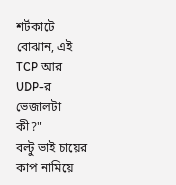শর্টকাটে বোঝান, এই TCP আর UDP-র ভেজালটা কী?"
বল্টু ভাই চায়ের কাপ নামিয়ে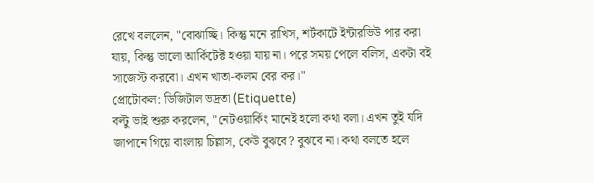রেখে বললেন, "বোঝাচ্ছি। কিন্তু মনে রাখিস, শর্টকাটে ইন্টারভিউ পার করা যায়, কিন্তু ভালো আর্কিটেক্ট হওয়া যায় না। পরে সময় পেলে বলিস, একটা বই সাজেস্ট করবো। এখন খাতা-কলম বের কর।"
প্রোটোকল: ডিজিটাল ভদ্রতা (Etiquette)
বল্টু ভাই শুরু করলেন, "নেটওয়ার্কিং মানেই হলো কথা বলা। এখন তুই যদি জাপানে গিয়ে বাংলায় চিল্লাস, কেউ বুঝবে? বুঝবে না। কথা বলতে হলে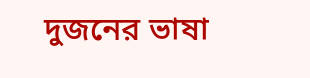দুজনের ভাষা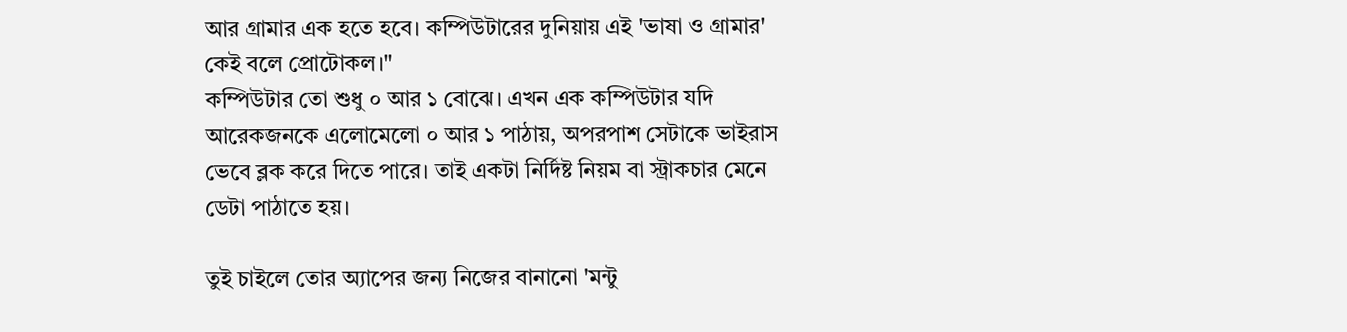আর গ্রামার এক হতে হবে। কম্পিউটারের দুনিয়ায় এই 'ভাষা ও গ্রামার' কেই বলে প্রোটোকল।"
কম্পিউটার তো শুধু ০ আর ১ বোঝে। এখন এক কম্পিউটার যদি আরেকজনকে এলোমেলো ০ আর ১ পাঠায়, অপরপাশ সেটাকে ভাইরাস ভেবে ব্লক করে দিতে পারে। তাই একটা নির্দিষ্ট নিয়ম বা স্ট্রাকচার মেনে ডেটা পাঠাতে হয়।

তুই চাইলে তোর অ্যাপের জন্য নিজের বানানো 'মন্টু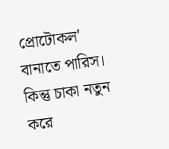প্রোটোকল' বানাতে পারিস। কিন্তু চাকা নতুন করে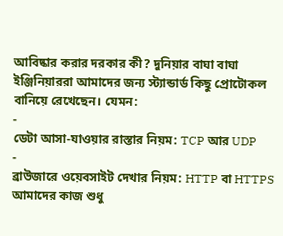আবিষ্কার করার দরকার কী? দুনিয়ার বাঘা বাঘা ইঞ্জিনিয়াররা আমাদের জন্য স্ট্যান্ডার্ড কিছু প্রোটোকল বানিয়ে রেখেছেন। যেমন:
-
ডেটা আসা-যাওয়ার রাস্তার নিয়ম: TCP আর UDP
-
ব্রাউজারে ওয়েবসাইট দেখার নিয়ম: HTTP বা HTTPS
আমাদের কাজ শুধু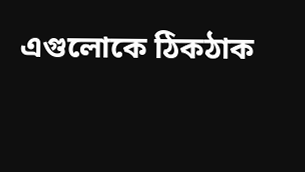এগুলোকে ঠিকঠাক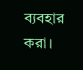ব্যবহার করা।